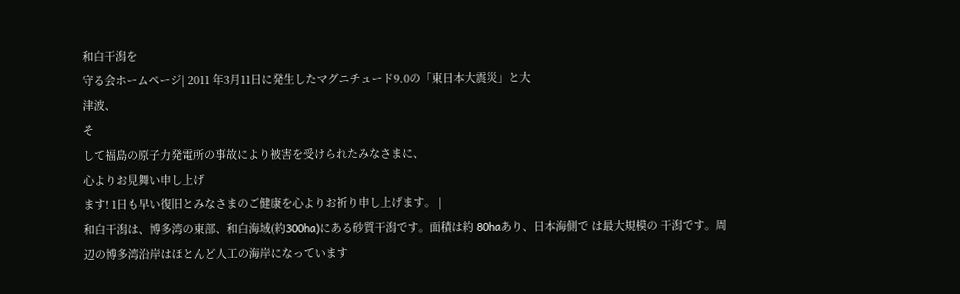和白干潟を
守る会ホームページ| 2011 年3月11日に発生したマグニチュード9.0の「東日本大震災」と大
津波、
そ
して福島の原子力発電所の事故により被害を受けられたみなさまに、
心よりお見舞い申し上げ
ます! 1日も早い復旧とみなさまのご健康を心よりお祈り申し上げます。 |
和白干潟は、博多湾の東部、和白海域(約300ha)にある砂質干潟です。面積は約 80haあり、日本海側で は最大規模の 干潟です。周辺の博多湾沿岸はほとんど人工の海岸になっています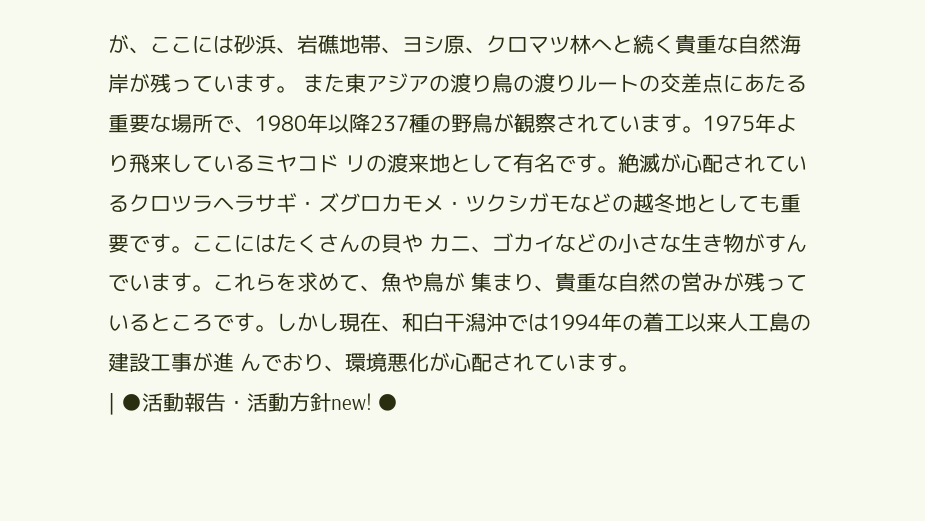が、ここには砂浜、岩礁地帯、ヨシ原、クロマツ林へと続く貴重な自然海岸が残っています。 また東アジアの渡り鳥の渡りルートの交差点にあたる重要な場所で、1980年以降237種の野鳥が観察されています。1975年より飛来しているミヤコド リの渡来地として有名です。絶滅が心配されているクロツラヘラサギ・ズグロカモメ・ツクシガモなどの越冬地としても重要です。ここにはたくさんの貝や カニ、ゴカイなどの小さな生き物がすんでいます。これらを求めて、魚や鳥が 集まり、貴重な自然の営みが残っているところです。しかし現在、和白干潟沖では1994年の着工以来人工島の建設工事が進 んでおり、環境悪化が心配されています。
| ●活動報告・活動方針new! ●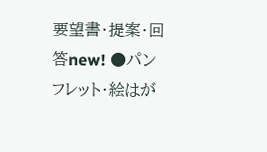要望書・提案・回答new! ●パンフレット・絵はが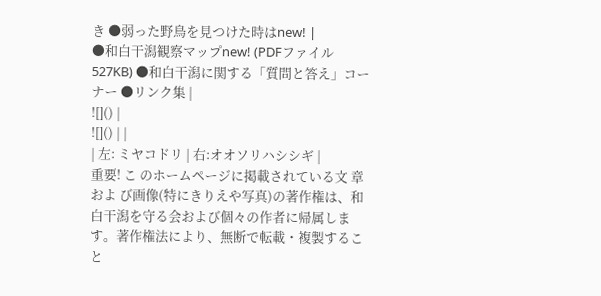き ●弱った野鳥を見つけた時はnew! |
●和白干潟観察マップnew! (PDFファイル527KB) ●和白干潟に関する「質問と答え」コーナー ●リンク集 |
![]() |
![]() | |
| 左: ミヤコドリ | 右:オオソリハシシギ |
重要! こ のホームページに掲載されている文 章およ び画像(特にきりえや写真)の著作権は、和白干潟を守る会および個々の作者に帰属します。著作権法により、無断で転載・複製すること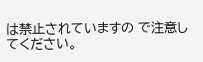は禁止されていますの で注意してください。